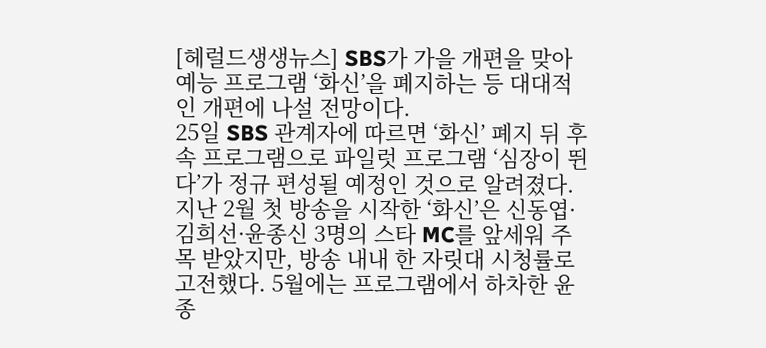[헤럴드생생뉴스] SBS가 가을 개편을 맞아 예능 프로그램 ‘화신’을 폐지하는 등 대대적인 개편에 나설 전망이다.
25일 SBS 관계자에 따르면 ‘화신’ 폐지 뒤 후속 프로그램으로 파일럿 프로그램 ‘심장이 뛴다’가 정규 편성될 예정인 것으로 알려졌다.
지난 2월 첫 방송을 시작한 ‘화신’은 신동엽·김희선·윤종신 3명의 스타 MC를 앞세워 주목 받았지만, 방송 내내 한 자릿대 시청률로 고전했다. 5월에는 프로그램에서 하차한 윤종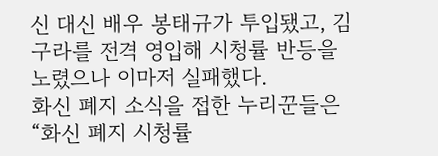신 대신 배우 봉태규가 투입됐고, 김구라를 전격 영입해 시청률 반등을 노렸으나 이마저 실패했다.
화신 폐지 소식을 접한 누리꾼들은 “화신 폐지 시청률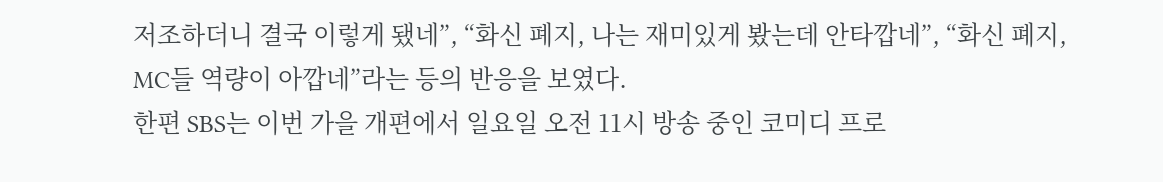저조하더니 결국 이렇게 됐네”, “화신 폐지, 나는 재미있게 봤는데 안타깝네”, “화신 폐지, MC들 역량이 아깝네”라는 등의 반응을 보였다.
한편 SBS는 이번 가을 개편에서 일요일 오전 11시 방송 중인 코미디 프로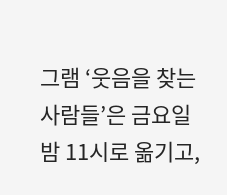그램 ‘웃음을 찾는 사람들’은 금요일 밤 11시로 옮기고,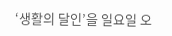‘생활의 달인’을 일요일 오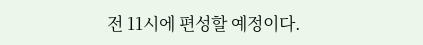전 11시에 편성할 예정이다.